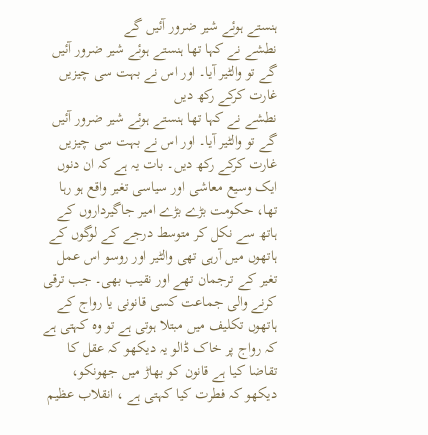ہنستے ہوئے شیر ضرور آئیں گے
نطشے نے کہا تھا ہنستے ہوئے شیر ضرور آئیں گے تو والٹیر آیا۔ اور اس نے بہت سی چیزیں غارت کرکے رکھ دیں
نطشے نے کہا تھا ہنستے ہوئے شیر ضرور آئیں گے تو والٹیر آیا۔ اور اس نے بہت سی چیزیں غارت کرکے رکھ دیں۔ بات یہ ہے کہ ان دنوں ایک وسیع معاشی اور سیاسی تغیر واقع ہو رہا تھا، حکومت بڑے بڑے امیر جاگیرداروں کے ہاتھ سے نکل کر متوسط درجے کے لوگوں کے ہاتھوں میں آرہی تھی والٹیر اور روسو اس عمل تغیر کے ترجمان تھے اور نقیب بھی۔ جب ترقی کرنے والی جماعت کسی قانونی یا رواج کے ہاتھوں تکلیف میں مبتلا ہوتی ہے تو وہ کہتی ہے کہ رواج پر خاک ڈالو یہ دیکھو کہ عقل کا تقاضا کیا ہے قانون کو بھاڑ میں جھونکو، دیکھو کہ فطرت کیا کہتی ہے ، انقلاب عظیم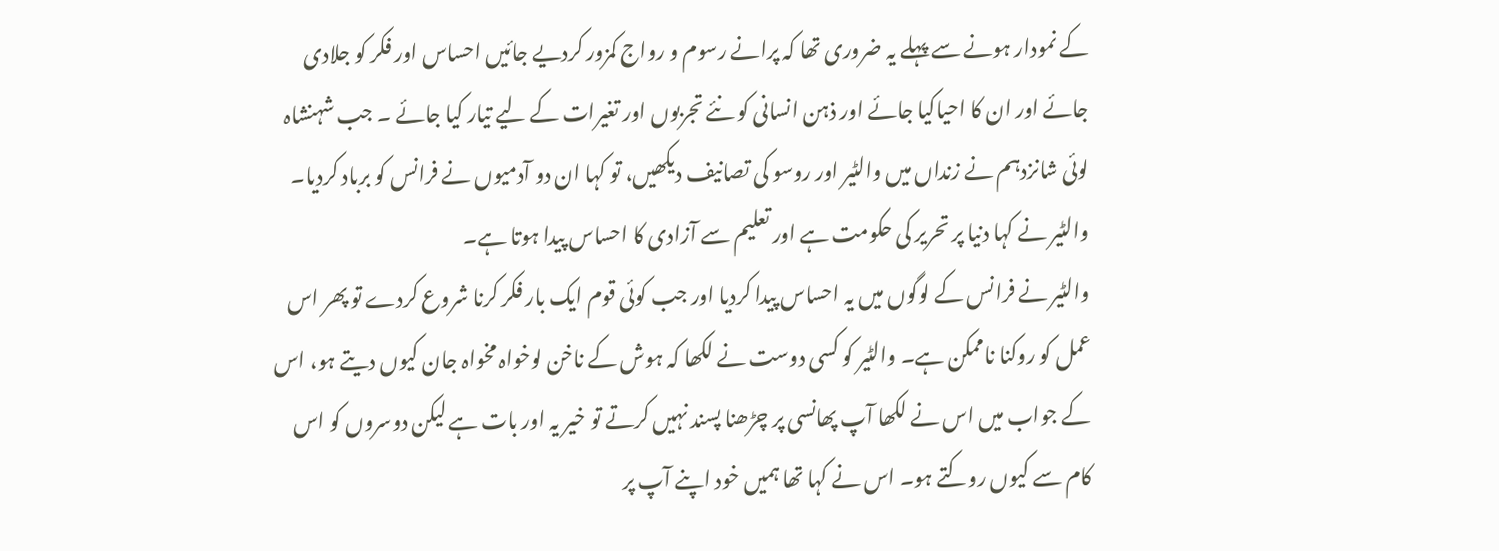کے نمودار ہونے سے پہلے یہ ضروری تھا کہ پرانے رسوم و رواج کمزور کردیے جائیں احساس اور فکر کو جلادی جائے اور ان کا احیاکیا جائے اور ذہن انسانی کو نئے تجربوں اور تغیرات کے لیے تیار کیا جائے ۔ جب شہنشاہ لوئی شانزدہم نے زنداں میں والٹیر اور روسو کی تصانیف دیکھیں، تو کہا ان دو آدمیوں نے فرانس کو برباد کردیا۔ والٹیر نے کہا دنیا پر تحریر کی حکومت ہے اور تعلیم سے آزادی کا احساس پیدا ہوتا ہے۔
والٹیر نے فرانس کے لوگوں میں یہ احساس پیدا کردیا اور جب کوئی قوم ایک بار فکر کرنا شروع کردے تو پھر اس عمل کو روکنا ناممکن ہے۔ والٹیر کو کسی دوست نے لکھا کہ ہوش کے ناخن لوخواہ مخواہ جان کیوں دیتے ہو، اس کے جواب میں اس نے لکھا آپ پھانسی پر چڑھنا پسند نہیں کرتے تو خیر یہ اور بات ہے لیکن دوسروں کو اس کام سے کیوں روکتے ہو۔ اس نے کہا تھا ہمیں خود اپنے آپ پر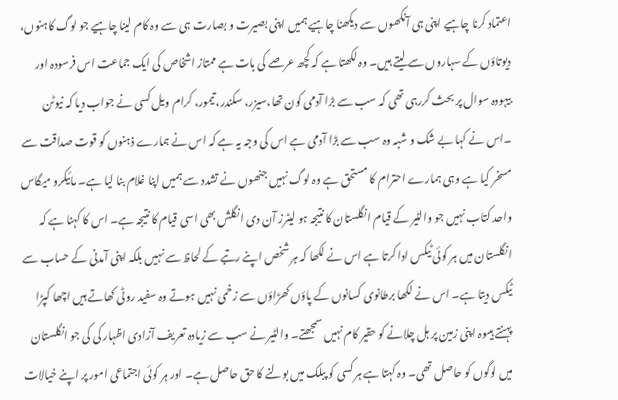اعتماد کرنا چاہیے اپنی ہی آنکھوں سے دیکھنا چاہیے ہمیں اپنی بصیرت و بصارت ہی سے وہ کام لینا چاہیے جو لوگ کاہنوں، دیوتاؤں کے سہاروں سے لیتے ہیں۔ وہ لکھتا ہے کہ کچھ عرصے کی بات ہے ممتاز اشخاص کی ایک جماعت اس فرسودہ اور بیہودہ سوال پر بحث کررہی تھی کہ سب سے بڑا آدمی کون تھا،سیزر، سکندر، تیمور، کرام ویل کسی نے جواب دیا کہ نیوٹن ۔اس نے کہا بے شک و شبہ وہ سب سے بڑا آدمی ہے اس کی وجہ یہ ہے کہ اس نے ہمارے ذہنوں کو قوت صداقت سے مسخر کیا ہے وہی ہمارے احترام کا مستحق ہے وہ لوگ نہیں جنھوں نے تشدد سے ہمیں اپنا غلام بنا لیا ہے۔ مائیکرو میگاس واحد کتاب نہیں جو والٹیر کے قیام انگلستان کا نتیجہ ہو لیٹرز آن دی انگلش بھی اسی قیام کا نتیجہ ہے۔ اس کا کہنا ہے کہ انگلستان میں ہر کوئی ٹیکس ادا کرتا ہے اس نے لکھا کہ ہر شخص اپنے رتبے کے لحاظ سے نہیں بلکہ اپنی آمدنی کے حساب سے ٹیکس دیتا ہے۔ اس نے لکھا برطانوی کسانوں کے پاؤں کھڑاؤں سے زخمی نہیں ہوتے وہ سفید روٹی کھاتے ہیں اچھا کپڑا پہنتے ہیںوہ اپنی زمین پر ہل چلانے کو حقیر کام نہیں سمجھتے۔ والٹیر نے سب سے زیادہ تعریف آزادی اظہار کی کی جو انگلستان میں لوگوں کو حاصل تھی۔ وہ کہتا ہے ہر کسی کو پبلک میں بولنے کا حق حاصل ہے۔ اور ہر کوئی اجتماعی امور پر اپنے خیالات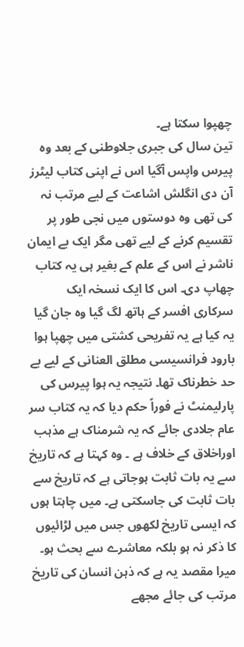چھپوا سکتا ہے۔
تین سال کی جبری جلاوطنی کے بعد وہ پیرس واپس آگیا اس نے اپنی کتاب لیٹرز آن دی انگلش اشاعت کے لیے مرتب نہ کی تھی وہ دوستوں میں نجی طور پر تقسیم کرنے کے لیے تھی مگر ایک بے ایمان ناشر نے اس کے علم کے بغیر ہی یہ کتاب چھاپ دی۔ اس کا ایک نسخہ ایک سرکاری افسر کے ہاتھ لگ گیا وہ جان گیا یہ کیا ہے یہ تفریحی کشتی میں چھپا ہوا بارود فرانسیسی مطلق العنانی کے لیے بے حد خطرناک تھا۔ نتیجہ یہ ہوا پیرس کی پارلیمنٹ نے فوراً حکم دیا کہ یہ کتاب سر عام جلادی جائے کہ یہ شرمناک ہے مذہب اوراخلاق کے خلاف ہے ۔ وہ کہتا ہے کہ تاریخ سے یہ بات ثابت ہوجاتی ہے کہ تاریخ سے بات ثابت کی جاسکتی ہے۔ میں چاہتا ہوں کہ ایسی تاریخ لکھوں جس میں لڑائیوں کا ذکر نہ ہو بلکہ معاشرے سے بحث ہو۔ میرا مقصد یہ ہے کہ ذہن انسان کی تاریخ مرتب کی جائے مجھے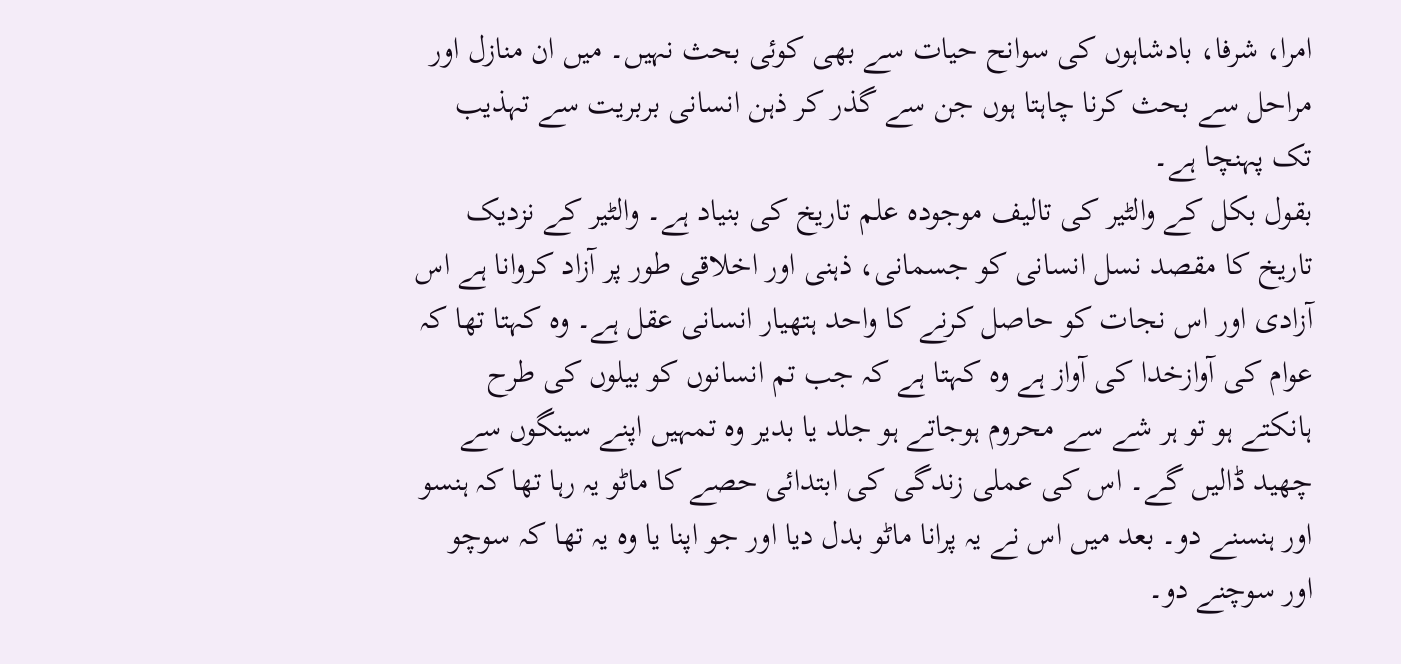امرا، شرفا، بادشاہوں کی سوانح حیات سے بھی کوئی بحث نہیں۔ میں ان منازل اور مراحل سے بحث کرنا چاہتا ہوں جن سے گذر کر ذہن انسانی بربریت سے تہذیب تک پہنچا ہے۔
بقول بکل کے والٹیر کی تالیف موجودہ علم تاریخ کی بنیاد ہے۔ والٹیر کے نزدیک تاریخ کا مقصد نسل انسانی کو جسمانی، ذہنی اور اخلاقی طور پر آزاد کروانا ہے اس آزادی اور اس نجات کو حاصل کرنے کا واحد ہتھیار انسانی عقل ہے۔ وہ کہتا تھا کہ عوام کی آوازخدا کی آواز ہے وہ کہتا ہے کہ جب تم انسانوں کو بیلوں کی طرح ہانکتے ہو تو ہر شے سے محروم ہوجاتے ہو جلد یا بدیر وہ تمہیں اپنے سینگوں سے چھید ڈالیں گے۔ اس کی عملی زندگی کی ابتدائی حصے کا ماٹو یہ رہا تھا کہ ہنسو اور ہنسنے دو۔ بعد میں اس نے یہ پرانا ماٹو بدل دیا اور جو اپنا یا وہ یہ تھا کہ سوچو اور سوچنے دو۔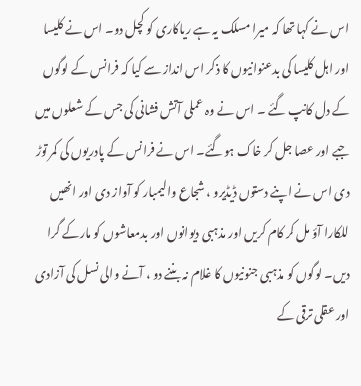اس نے کہا تھا کہ میرا مسلک یہ ہے ریاکاری کو کچل دو۔ اس نے کلیسا اور اہل کلیسا کی بدعنوانیوں کا ذکر اس انداز سے کیا کہ فرانس کے لوگوں کے دل کانپ گئے ۔ اس نے وہ عملی آتش فشانی کی جس کے شعلوں میں جبے اور عصا جل کر خاک ہوگئے۔ اس نے فرانس کے پادریوں کی کمر توڑ دی اس نے اپنے دستوں ڈیڈیرو ، شجاع والیمبار کو آواز دی اور انھیں للکارا آؤ مل کر کام کریں اور مذہبی دیوانوں اور بدمعاشوں کو مارکے گرا دیں۔ لوگوں کو مذہبی جنونیوں کا غلام نہ بننے دو ، آنے والی نسل کی آزادی اور عقلی ترقی کے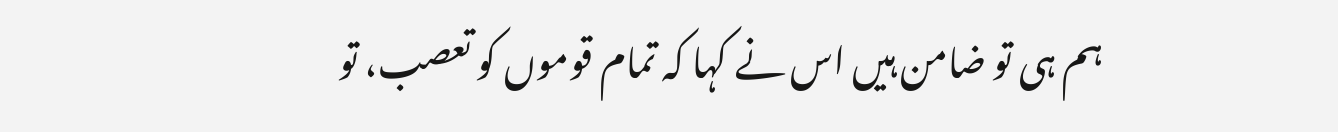ہم ہی تو ضامن ہیں اس نے کہا کہ تمام قوموں کو تعصب، تو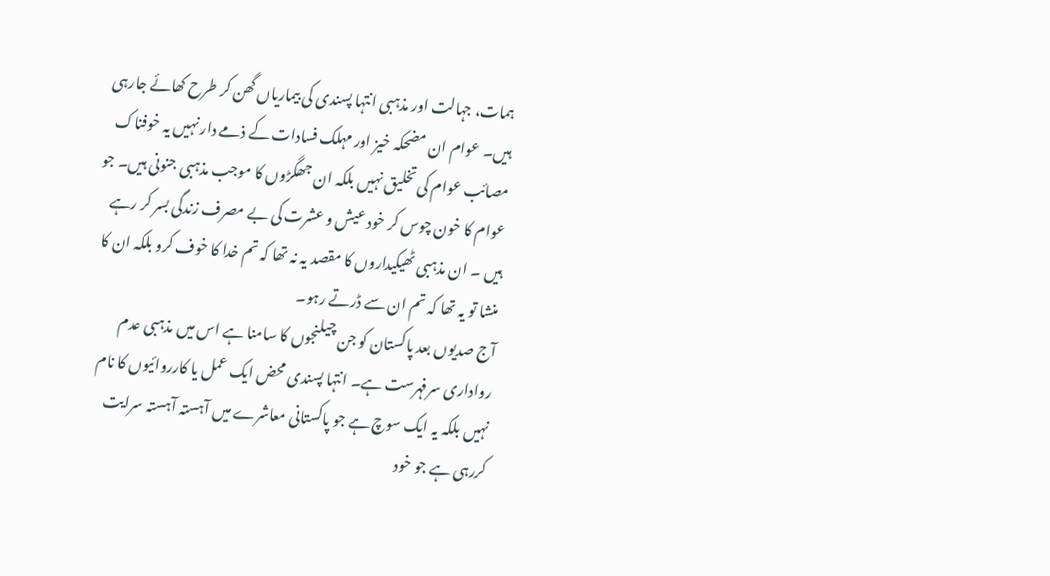ہمات، جہالت اور مذہبی انتہا پسندی کی بیماریاں گھن کر طرح کھائے جارہی ہیں۔ عوام ان مضحکہ خیز اور مہلک فسادات کے ذمے دار نہیں یہ خوفناک مصائب عوام کی تخلیق نہیں بلکہ ان جھگڑوں کا موجب مذہبی جنونی ہیں۔ جو عوام کا خون چوس کر خود عیش و عشرت کی بے مصرف زندگی بسر کر رہے ہیں ۔ ان مذہبی ٹھیکیداروں کا مقصد یہ نہ تھا کہ تم خدا کا خوف کرو بلکہ ان کا منشا تو یہ تھا کہ تم ان سے ڈرتے رہو۔
آج صدیوں بعد پاکستان کو جن چیلنجوں کا سامنا ہے اس میں مذہبی عدم رواداری سرفہرست ہے۔ انتہا پسندی محض ایک عمل یا کارروائیوں کا نام نہیں بلکہ یہ ایک سوچ ہے جو پاکستانی معاشرے میں آہستہ آہستہ سرایت کررہی ہے جو خود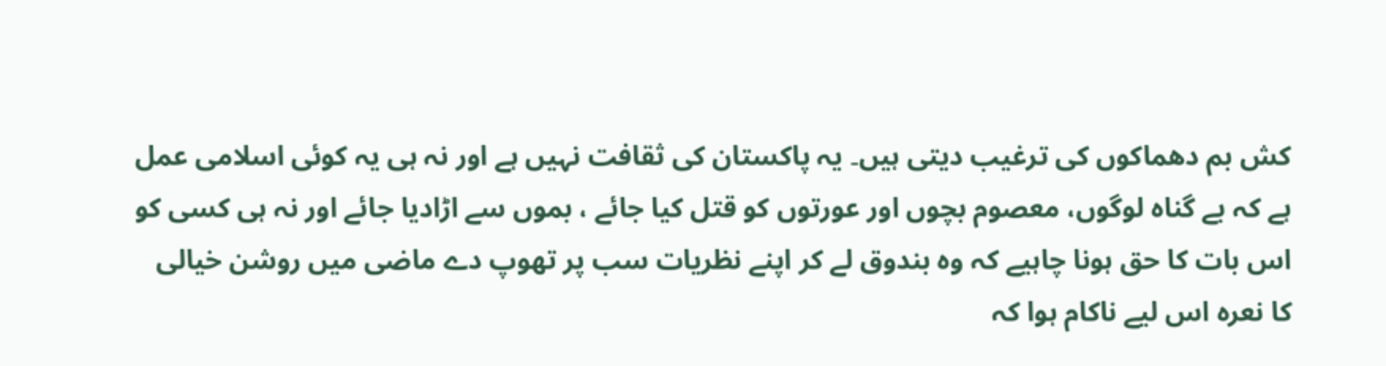کش بم دھماکوں کی ترغیب دیتی ہیں۔ یہ پاکستان کی ثقافت نہیں ہے اور نہ ہی یہ کوئی اسلامی عمل ہے کہ بے گناہ لوگوں، معصوم بچوں اور عورتوں کو قتل کیا جائے ، بموں سے اڑادیا جائے اور نہ ہی کسی کو اس بات کا حق ہونا چاہیے کہ وہ بندوق لے کر اپنے نظریات سب پر تھوپ دے ماضی میں روشن خیالی کا نعرہ اس لیے ناکام ہوا کہ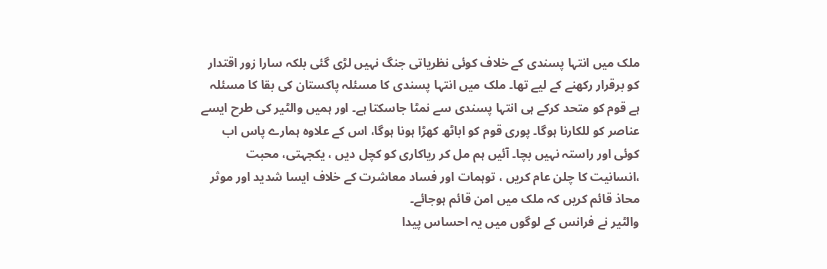ملک میں انتہا پسندی کے خلاف کوئی نظریاتی جنگ نہیں لڑی گئی بلکہ سارا زور اقتدار کو برقرار رکھنے کے لیے تھا۔ ملک میں انتہا پسندی کا مسئلہ پاکستان کی بقا کا مسئلہ ہے قوم کو متحد کرکے ہی انتہا پسندی سے نمٹا جاسکتا ہے۔ اور ہمیں والٹیر کی طرح ایسے عناصر کو للکارنا ہوگا۔ پوری قوم کو اباٹھ کھڑا ہونا ہوگا، اس کے علاوہ ہمارے پاس اب کوئی اور راستہ نہیں بچا۔ آئیں ہم مل کر ریاکاری کو کچل دیں ، یکجہتی، محبت ،انسانیت کا چلن عام کریں ، توہمات اور فساد معاشرت کے خلاف ایسا شدید اور موثر محاذ قائم کریں کہ ملک میں امن قائم ہوجائے۔
والٹیر نے فرانس کے لوگوں میں یہ احساس پیدا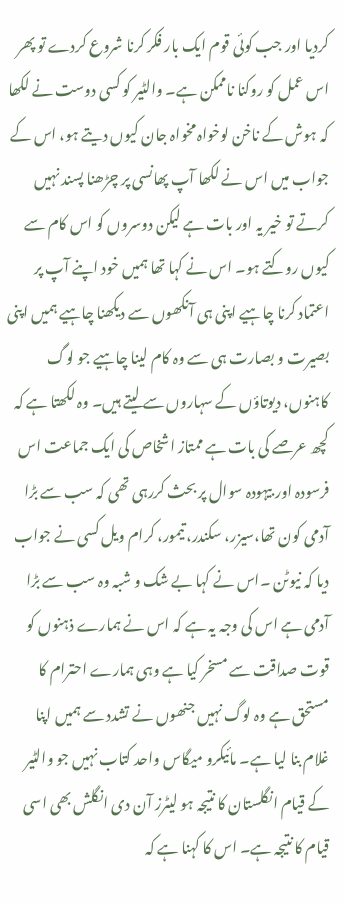کردیا اور جب کوئی قوم ایک بار فکر کرنا شروع کردے تو پھر اس عمل کو روکنا ناممکن ہے۔ والٹیر کو کسی دوست نے لکھا کہ ہوش کے ناخن لوخواہ مخواہ جان کیوں دیتے ہو، اس کے جواب میں اس نے لکھا آپ پھانسی پر چڑھنا پسند نہیں کرتے تو خیر یہ اور بات ہے لیکن دوسروں کو اس کام سے کیوں روکتے ہو۔ اس نے کہا تھا ہمیں خود اپنے آپ پر اعتماد کرنا چاہیے اپنی ہی آنکھوں سے دیکھنا چاہیے ہمیں اپنی بصیرت و بصارت ہی سے وہ کام لینا چاہیے جو لوگ کاہنوں، دیوتاؤں کے سہاروں سے لیتے ہیں۔ وہ لکھتا ہے کہ کچھ عرصے کی بات ہے ممتاز اشخاص کی ایک جماعت اس فرسودہ اور بیہودہ سوال پر بحث کررہی تھی کہ سب سے بڑا آدمی کون تھا،سیزر، سکندر، تیمور، کرام ویل کسی نے جواب دیا کہ نیوٹن ۔اس نے کہا بے شک و شبہ وہ سب سے بڑا آدمی ہے اس کی وجہ یہ ہے کہ اس نے ہمارے ذہنوں کو قوت صداقت سے مسخر کیا ہے وہی ہمارے احترام کا مستحق ہے وہ لوگ نہیں جنھوں نے تشدد سے ہمیں اپنا غلام بنا لیا ہے۔ مائیکرو میگاس واحد کتاب نہیں جو والٹیر کے قیام انگلستان کا نتیجہ ہو لیٹرز آن دی انگلش بھی اسی قیام کا نتیجہ ہے۔ اس کا کہنا ہے کہ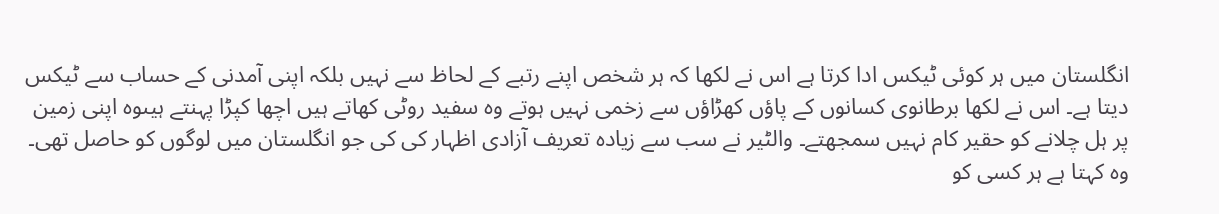انگلستان میں ہر کوئی ٹیکس ادا کرتا ہے اس نے لکھا کہ ہر شخص اپنے رتبے کے لحاظ سے نہیں بلکہ اپنی آمدنی کے حساب سے ٹیکس دیتا ہے۔ اس نے لکھا برطانوی کسانوں کے پاؤں کھڑاؤں سے زخمی نہیں ہوتے وہ سفید روٹی کھاتے ہیں اچھا کپڑا پہنتے ہیںوہ اپنی زمین پر ہل چلانے کو حقیر کام نہیں سمجھتے۔ والٹیر نے سب سے زیادہ تعریف آزادی اظہار کی کی جو انگلستان میں لوگوں کو حاصل تھی۔ وہ کہتا ہے ہر کسی کو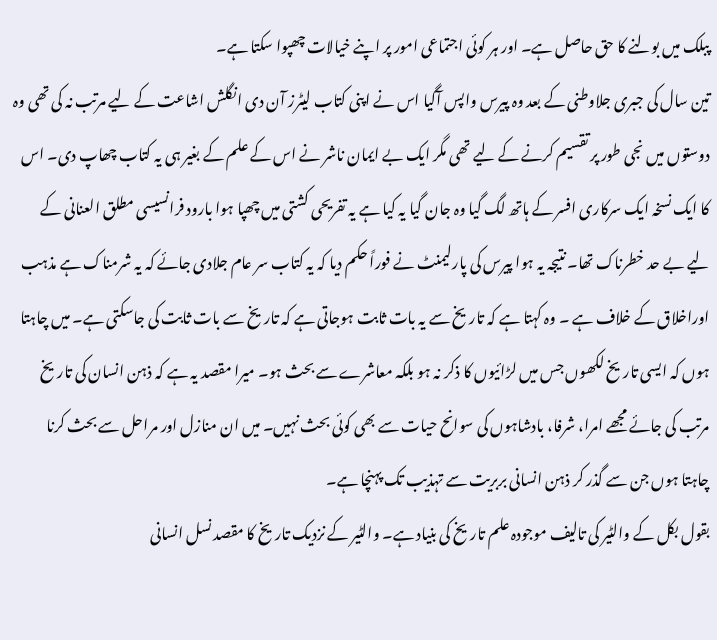پبلک میں بولنے کا حق حاصل ہے۔ اور ہر کوئی اجتماعی امور پر اپنے خیالات چھپوا سکتا ہے۔
تین سال کی جبری جلاوطنی کے بعد وہ پیرس واپس آگیا اس نے اپنی کتاب لیٹرز آن دی انگلش اشاعت کے لیے مرتب نہ کی تھی وہ دوستوں میں نجی طور پر تقسیم کرنے کے لیے تھی مگر ایک بے ایمان ناشر نے اس کے علم کے بغیر ہی یہ کتاب چھاپ دی۔ اس کا ایک نسخہ ایک سرکاری افسر کے ہاتھ لگ گیا وہ جان گیا یہ کیا ہے یہ تفریحی کشتی میں چھپا ہوا بارود فرانسیسی مطلق العنانی کے لیے بے حد خطرناک تھا۔ نتیجہ یہ ہوا پیرس کی پارلیمنٹ نے فوراً حکم دیا کہ یہ کتاب سر عام جلادی جائے کہ یہ شرمناک ہے مذہب اوراخلاق کے خلاف ہے ۔ وہ کہتا ہے کہ تاریخ سے یہ بات ثابت ہوجاتی ہے کہ تاریخ سے بات ثابت کی جاسکتی ہے۔ میں چاہتا ہوں کہ ایسی تاریخ لکھوں جس میں لڑائیوں کا ذکر نہ ہو بلکہ معاشرے سے بحث ہو۔ میرا مقصد یہ ہے کہ ذہن انسان کی تاریخ مرتب کی جائے مجھے امرا، شرفا، بادشاہوں کی سوانح حیات سے بھی کوئی بحث نہیں۔ میں ان منازل اور مراحل سے بحث کرنا چاہتا ہوں جن سے گذر کر ذہن انسانی بربریت سے تہذیب تک پہنچا ہے۔
بقول بکل کے والٹیر کی تالیف موجودہ علم تاریخ کی بنیاد ہے۔ والٹیر کے نزدیک تاریخ کا مقصد نسل انسانی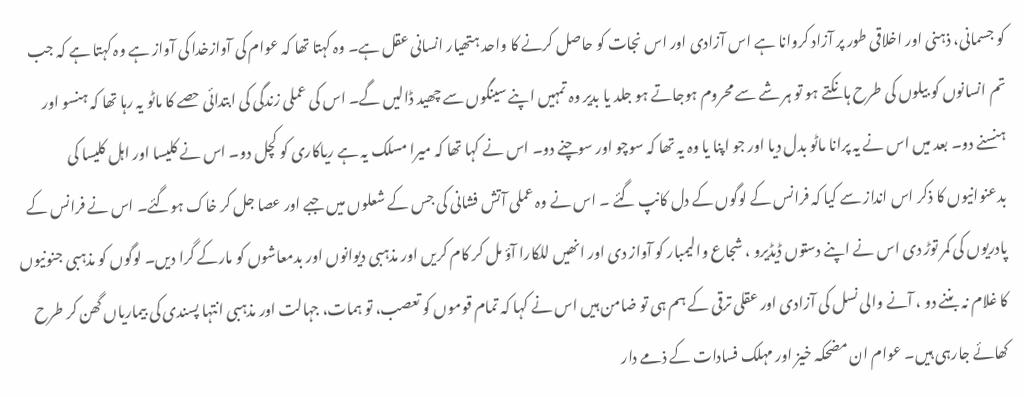کو جسمانی، ذہنی اور اخلاقی طور پر آزاد کروانا ہے اس آزادی اور اس نجات کو حاصل کرنے کا واحد ہتھیار انسانی عقل ہے۔ وہ کہتا تھا کہ عوام کی آوازخدا کی آواز ہے وہ کہتا ہے کہ جب تم انسانوں کو بیلوں کی طرح ہانکتے ہو تو ہر شے سے محروم ہوجاتے ہو جلد یا بدیر وہ تمہیں اپنے سینگوں سے چھید ڈالیں گے۔ اس کی عملی زندگی کی ابتدائی حصے کا ماٹو یہ رہا تھا کہ ہنسو اور ہنسنے دو۔ بعد میں اس نے یہ پرانا ماٹو بدل دیا اور جو اپنا یا وہ یہ تھا کہ سوچو اور سوچنے دو۔ اس نے کہا تھا کہ میرا مسلک یہ ہے ریاکاری کو کچل دو۔ اس نے کلیسا اور اہل کلیسا کی بدعنوانیوں کا ذکر اس انداز سے کیا کہ فرانس کے لوگوں کے دل کانپ گئے ۔ اس نے وہ عملی آتش فشانی کی جس کے شعلوں میں جبے اور عصا جل کر خاک ہوگئے۔ اس نے فرانس کے پادریوں کی کمر توڑ دی اس نے اپنے دستوں ڈیڈیرو ، شجاع والیمبار کو آواز دی اور انھیں للکارا آؤ مل کر کام کریں اور مذہبی دیوانوں اور بدمعاشوں کو مارکے گرا دیں۔ لوگوں کو مذہبی جنونیوں کا غلام نہ بننے دو ، آنے والی نسل کی آزادی اور عقلی ترقی کے ہم ہی تو ضامن ہیں اس نے کہا کہ تمام قوموں کو تعصب، تو ہمات، جہالت اور مذہبی انتہا پسندی کی بیماریاں گھن کر طرح کھائے جارہی ہیں۔ عوام ان مضحکہ خیز اور مہلک فسادات کے ذمے دار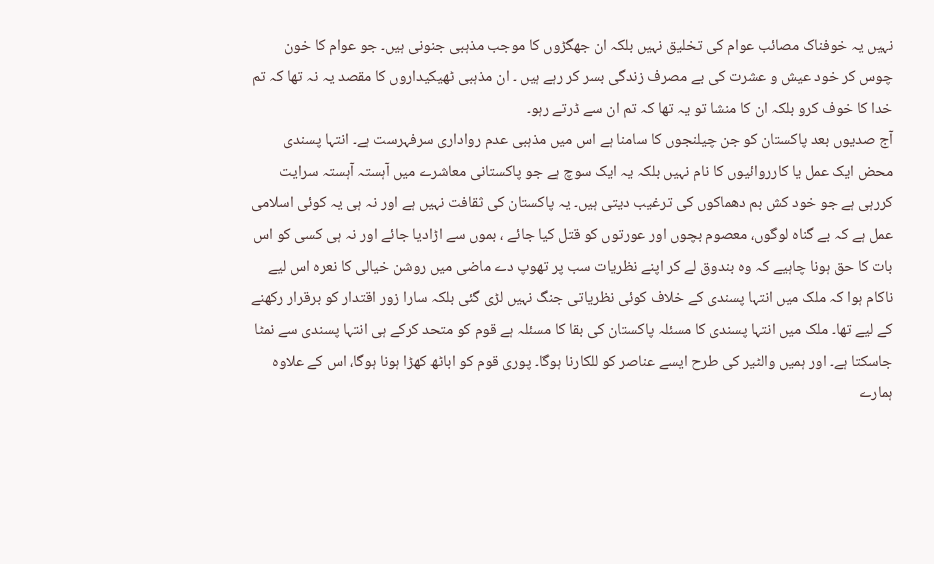نہیں یہ خوفناک مصائب عوام کی تخلیق نہیں بلکہ ان جھگڑوں کا موجب مذہبی جنونی ہیں۔ جو عوام کا خون چوس کر خود عیش و عشرت کی بے مصرف زندگی بسر کر رہے ہیں ۔ ان مذہبی ٹھیکیداروں کا مقصد یہ نہ تھا کہ تم خدا کا خوف کرو بلکہ ان کا منشا تو یہ تھا کہ تم ان سے ڈرتے رہو۔
آج صدیوں بعد پاکستان کو جن چیلنجوں کا سامنا ہے اس میں مذہبی عدم رواداری سرفہرست ہے۔ انتہا پسندی محض ایک عمل یا کارروائیوں کا نام نہیں بلکہ یہ ایک سوچ ہے جو پاکستانی معاشرے میں آہستہ آہستہ سرایت کررہی ہے جو خود کش بم دھماکوں کی ترغیب دیتی ہیں۔ یہ پاکستان کی ثقافت نہیں ہے اور نہ ہی یہ کوئی اسلامی عمل ہے کہ بے گناہ لوگوں، معصوم بچوں اور عورتوں کو قتل کیا جائے ، بموں سے اڑادیا جائے اور نہ ہی کسی کو اس بات کا حق ہونا چاہیے کہ وہ بندوق لے کر اپنے نظریات سب پر تھوپ دے ماضی میں روشن خیالی کا نعرہ اس لیے ناکام ہوا کہ ملک میں انتہا پسندی کے خلاف کوئی نظریاتی جنگ نہیں لڑی گئی بلکہ سارا زور اقتدار کو برقرار رکھنے کے لیے تھا۔ ملک میں انتہا پسندی کا مسئلہ پاکستان کی بقا کا مسئلہ ہے قوم کو متحد کرکے ہی انتہا پسندی سے نمٹا جاسکتا ہے۔ اور ہمیں والٹیر کی طرح ایسے عناصر کو للکارنا ہوگا۔ پوری قوم کو اباٹھ کھڑا ہونا ہوگا، اس کے علاوہ ہمارے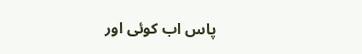پاس اب کوئی اور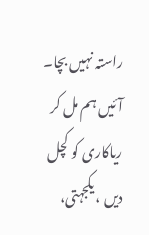راستہ نہیں بچا۔ آئیں ہم مل کر ریاکاری کو کچل دیں ، یکجہتی،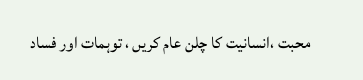محبت ،انسانیت کا چلن عام کریں ، توہمات اور فساد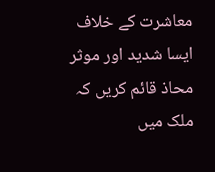معاشرت کے خلاف ایسا شدید اور موثر محاذ قائم کریں کہ ملک میں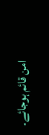امن قائم ہوجائے۔